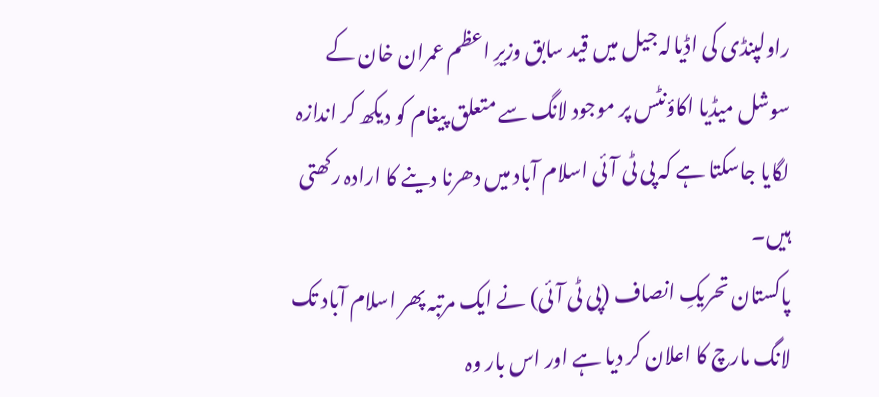راولپنڈی کی اڈیالہ جیل میں قید سابق وزیرِ اعظم عمران خان کے سوشل میڈیا اکاؤنٹس پر موجود لانگ سے متعلق پیغام کو دیکھ کر اندازہ لگایا جاسکتا ہے کہ پی ٹی آئی اسلام آباد میں دھرنا دینے کا ارادہ رکھتی ہیں۔
پاکستان تحریکِ انصاف (پی ٹی آئی) نے ایک مرتبہ پھر اسلام آباد تک لانگ مارچ کا اعلان کر دیا ہے اور اس بار وہ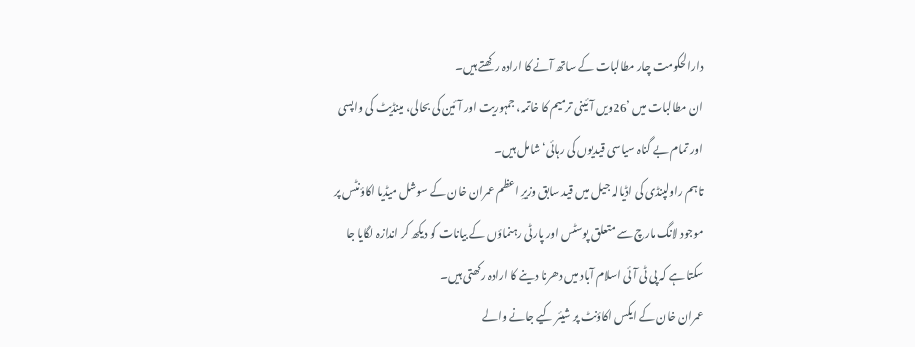دارالحکومت چار مطالبات کے ساتھ آنے کا ارادہ رکھتے ہیں۔
ان مطالبات میں ’26ویں آئینی ترمیم کا خاتمہ، جمہوریت اور آئین کی بحالی، مینڈیٹ کی واپسی اور تمام بے گناہ سیاسی قیدیوں کی رہائی‘ شامل ہیں۔
تاہم راولپنڈی کی اڈیالہ جیل میں قید سابق وزیرِ اعظم عمران خان کے سوشل میڈیا اکاؤنٹس پر موجود لانگ مارچ سے متعلق پوسٹس اور پارٹی رہنماؤں کے بیانات کو دیکھ کر اندازہ لگایا جا سکتا ہے کہ پی ٹی آئی اسلام آباد میں دھرنا دینے کا ارادہ رکھتی ہیں۔
عمران خان کے ایکس اکاؤنٹ پر شیئر کیے جانے والے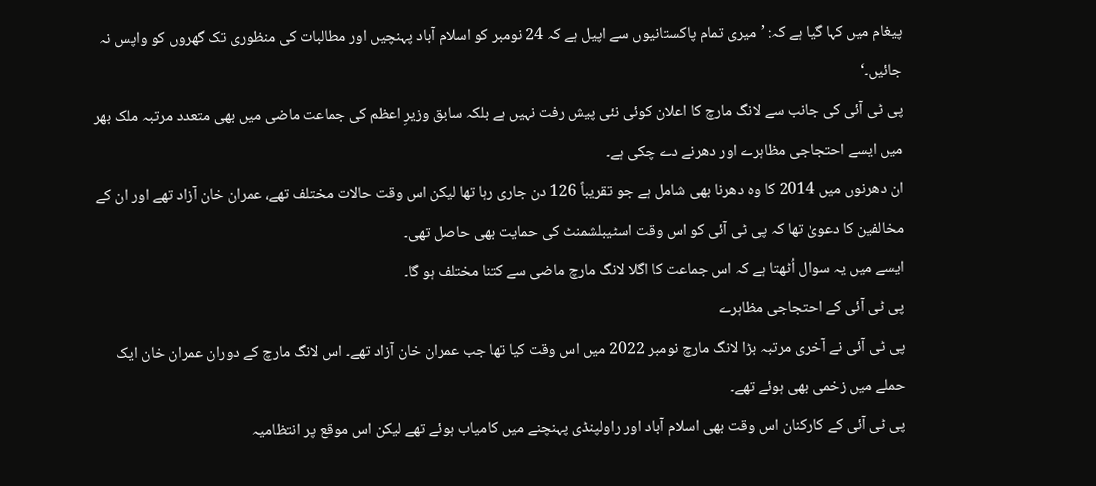پیغام میں کہا گیا ہے کہ: ’میری تمام پاکستانیوں سے اپیل ہے کہ 24 نومبر کو اسلام آباد پہنچیں اور مطالبات کی منظوری تک گھروں کو واپس نہ جائیں۔‘
پی ٹی آئی کی جانب سے لانگ مارچ کا اعلان کوئی نئی پیش رفت نہیں ہے بلکہ سابق وزیرِ اعظم کی جماعت ماضی میں بھی متعدد مرتبہ ملک بھر میں ایسے احتجاجی مظاہرے اور دھرنے دے چکی ہے۔
ان دھرنوں میں 2014 کا وہ دھرنا بھی شامل ہے جو تقریباً 126 دن جاری رہا تھا لیکن اس وقت حالات مختلف تھے، عمران خان آزاد تھے اور ان کے مخالفین کا دعویٰ تھا کہ پی ٹی آئی کو اس وقت اسٹیبلشمنٹ کی حمایت بھی حاصل تھی۔
ایسے میں یہ سوال اُٹھتا ہے کہ اس جماعت کا اگلا لانگ مارچ ماضی سے کتنا مختلف ہو گا۔
پی ٹی آئی کے احتجاجی مظاہرے
پی ٹی آئی نے آخری مرتبہ بڑا لانگ مارچ نومبر 2022 میں اس وقت کیا تھا جب عمران خان آزاد تھے۔ اس لانگ مارچ کے دوران عمران خان ایک حملے میں زخمی بھی ہوئے تھے۔
پی ٹی آئی کے کارکنان اس وقت بھی اسلام آباد اور راولپنڈی پہنچنے میں کامیاب ہوئے تھے لیکن اس موقع پر انتظامیہ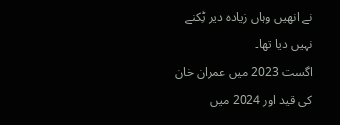نے انھیں وہاں زیادہ دیر ٹِکنے نہیں دیا تھا۔
اگست 2023 میں عمران خان کی قید اور 2024 میں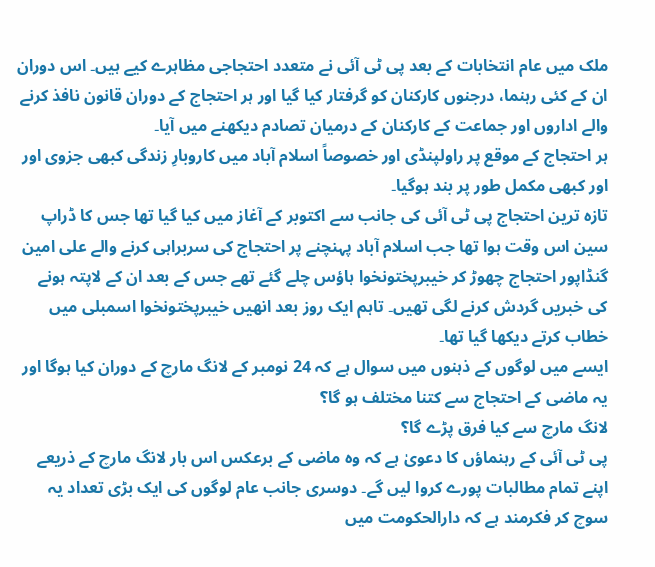ملک میں عام انتخابات کے بعد پی ٹی آئی نے متعدد احتجاجی مظاہرے کیے ہیں۔ اس دوران ان کے کئی رہنما، درجنوں کارکنان کو گرفتار کیا گیا اور ہر احتجاج کے دوران قانون نافذ کرنے والے اداروں اور جماعت کے کارکنان کے درمیان تصادم دیکھنے میں آیا۔
ہر احتجاج کے موقع پر راولپنڈی اور خصوصاً اسلام آباد میں کاروبارِ زندگی کبھی جزوی اور اور کبھی مکمل طور پر بند ہوگیا۔
تازہ ترین احتجاج پی ٹی آئی کی جانب سے اکتوبر کے آغاز میں کیا گیا تھا جس کا ڈراپ سین اس وقت ہوا تھا جب اسلام آباد پہنچنے پر احتجاج کی سربراہی کرنے والے علی امین گنڈاپور احتجاج چھوڑ کر خیبرپختونخوا ہاؤس چلے گئے تھے جس کے بعد ان کے لاپتہ ہونے کی خبریں گردش کرنے لگی تھیں۔ تاہم ایک روز بعد انھیں خیبرپختونخوا اسمبلی میں خطاب کرتے دیکھا گیا تھا۔
ایسے میں لوگوں کے ذہنوں میں سوال ہے کہ 24 نومبر کے لانگ مارچ کے دوران کیا ہوگا اور یہ ماضی کے احتجاج سے کتنا مختلف ہو گا؟
لانگ مارچ سے کیا فرق پڑے گا؟
پی ٹی آئی کے رہنماؤں کا دعویٰ ہے کہ وہ ماضی کے برعکس اس بار لانگ مارچ کے ذریعے اپنے تمام مطالبات پورے کروا لیں گے۔ دوسری جانب عام لوگوں کی ایک بڑی تعداد یہ سوچ کر فکرمند ہے کہ دارالحکومت میں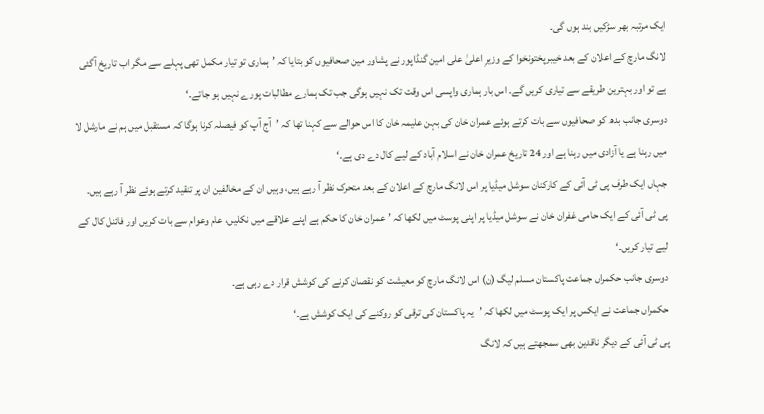ایک مرتبہ بھر سڑکیں بند ہوں گی۔
لانگ مارچ کے اعلان کے بعد خیبرپختونخوا کے وزیرِ اعلیٰ علی امین گنڈاپور نے پشاور مین صحافیوں کو بتایا کہ ’ہماری تو تیار مکمل تھی پہلے سے مگر اب تاریخ آگئی ہے تو اور بہترین طریقے سے تیاری کریں گے۔ اس بار ہماری واپسی اس وقت تک نہیں ہوگی جب تک ہمارے مطالبات پورے نہیں ہو جاتے۔‘
دوسری جانب بدھ کو صحافیوں سے بات کرتے ہوئے عمران خان کی بہن علیمہ خان کا اس حوالے سے کہنا تھا کہ ’آج آپ کو فیصلہ کرنا ہوگا کہ مستقبل میں ہم نے مارشل لا میں رہنا ہے یا آزادی میں رہنا ہے اور 24 تاریخ عمران خان نے اسلام آباد کے لیے کال دے دی ہے۔‘
جہاں ایک طرف پی ٹی آئی کے کارکنان سوشل میڈیا پر اس لانگ مارچ کے اعلان کے بعد متحرک نظر آ رہے ہیں، وہیں ان کے مخالفین ان پر تنقید کرتے ہوئے نظر آ رہے ہیں۔
پی ٹی آئی کے ایک حامی غفران خان نے سوشل میڈیا پر اپنی پوسٹ میں لکھا کہ ’عمران خان کا حکم ہے اپنے علاقے میں نکلیں، عام وعوام سے بات کریں اور فائنل کال کے لیے تیار کریں۔‘
دوسری جانب حکمراں جماعت پاکستان مسلم لیگ (ن) اس لانگ مارچ کو معیشت کو نقصان کرنے کی کوشش قرار دے رہی ہے۔
حکمراں جماعت نے ایکس پر ایک پوسٹ میں لکھا کہ ’یہ پاکستان کی ترقی کو روکنے کی ایک کوشش ہے۔‘
پی ٹی آئی کے دیگر ناقدین بھی سمجھتے ہیں کہ لانگ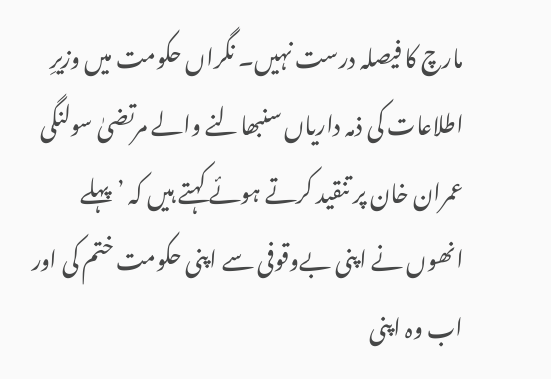مارچ کا فیصلہ درست نہیں۔ نگراں حکومت میں وزیرِ اطلاعات کی ذمہ داریاں سنبھالنے والے مرتضیٰ سولنگی عمران خان پر تنقید کرتے ہوئے کہتے ہیں کہ ’پہلے انھوں نے اپنی بےوقوفی سے اپنی حکومت ختم کی اور اب وہ اپنی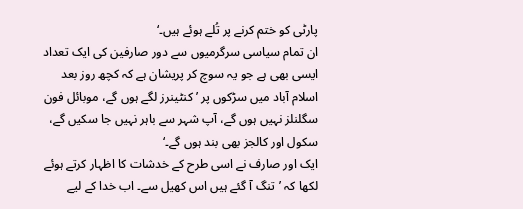پارٹی کو ختم کرنے پر تُلے ہوئے ہیں۔‘
ان تمام سیاسی سرگرمیوں سے دور صارفین کی ایک تعداد ایسی بھی ہے جو یہ سوچ کر پریشان ہے کہ کچھ روز بعد اسلام آباد میں سڑکوں پر ’کنٹینرز لگے ہوں گے، موبائل فون سگلنلز نہیں ہوں گے، آپ شہر سے باہر نہیں جا سکیں گے، سکول اور کالجز بھی بند ہوں گے۔‘
ایک اور صارف نے اسی طرح کے خدشات کا اظہار کرتے ہوئے لکھا کہ ’تنگ آ گئے ہیں اس کھیل سے۔ اب خدا کے لیے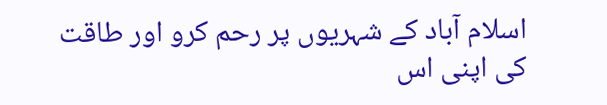اسلام آباد کے شہریوں پر رحم کرو اور طاقت کی اپنی اس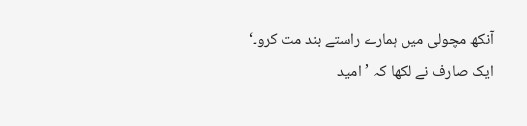آنکھ مچولی میں ہمارے راستے بند مت کرو۔‘
ایک صارف نے لکھا کہ ’امید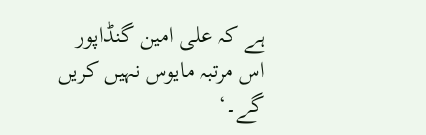ہے کہ علی امین گنڈاپور اس مرتبہ مایوس نہیں کریں گے۔‘